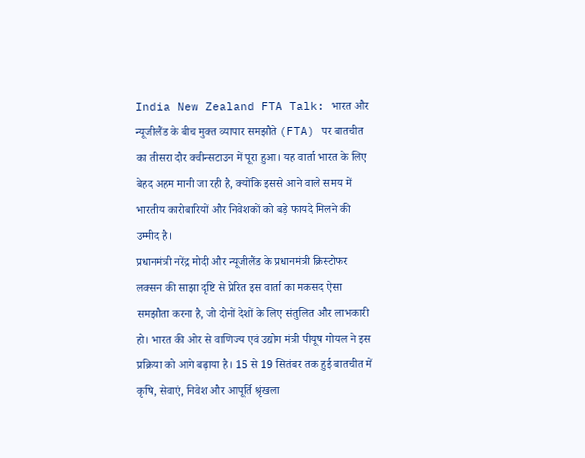India New Zealand FTA Talk: भारत और न्यूजीलैंड के बीच मुक्त व्यापार समझौते (FTA) पर बातचीत का तीसरा दौर क्वीन्सटाउन में पूरा हुआ। यह वार्ता भारत के लिए बेहद अहम मानी जा रही है, क्योंकि इससे आने वाले समय में भारतीय कारोबारियों और निवेशकों को बड़े फायदे मिलने की उम्मीद है।
प्रधानमंत्री नरेंद्र मोदी और न्यूजीलैंड के प्रधानमंत्री क्रिस्टोफर लक्सन की साझा दृष्टि से प्रेरित इस वार्ता का मकसद ऐसा समझौता करना है, जो दोनों देशों के लिए संतुलित और लाभकारी हो। भारत की ओर से वाणिज्य एवं उद्योग मंत्री पीयूष गोयल ने इस प्रक्रिया को आगे बढ़ाया है। 15 से 19 सितंबर तक हुई बातचीत में कृषि, सेवाएं, निवेश और आपूर्ति श्रृंखला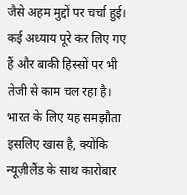जैसे अहम मुद्दों पर चर्चा हुई। कई अध्याय पूरे कर लिए गए हैं और बाकी हिस्सों पर भी तेजी से काम चल रहा है।
भारत के लिए यह समझौता इसलिए खास है, क्योंकि न्यूज़ीलैंड के साथ कारोबार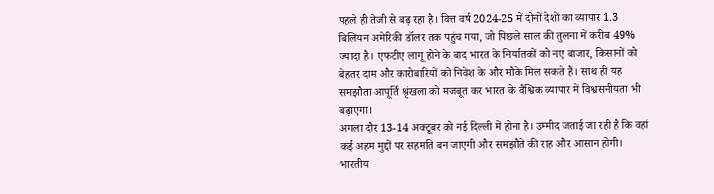पहले ही तेजी से बढ़ रहा है। वित्त वर्ष 2024-25 में दोनों देशों का व्यापार 1.3 बिलियन अमेरिकी डॉलर तक पहुंच गया, जो पिछले साल की तुलना में करीब 49% ज्यादा है। एफटीए लागू होने के बाद भारत के निर्यातकों को नए बाजार, किसानों को बेहतर दाम और कारोबारियों को निवेश के और मौके मिल सकते हैं। साथ ही यह समझौता आपूर्ति श्रृंखला को मजबूत कर भारत के वैश्विक व्यापार में विश्वसनीयता भी बढ़ाएगा।
अगला दौर 13-14 अक्टूबर को नई दिल्ली में होना है। उम्मीद जताई जा रही है कि वहां कई अहम मुद्दों पर सहमति बन जाएगी और समझौते की राह और आसान होगी। भारतीय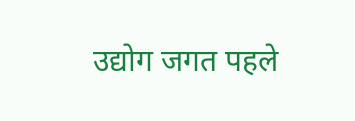उद्योग जगत पहले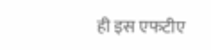ही इस एफटीए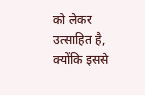को लेकर उत्साहित है, क्योंकि इससे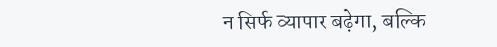न सिर्फ व्यापार बढ़ेगा, बल्कि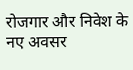रोजगार और निवेश के नए अवसर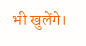भी खुलेंगे।